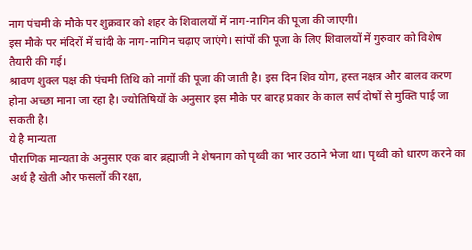नाग पंचमी के मौके पर शुक्रवार को शहर के शिवालयों में नाग-नागिन की पूजा की जाएगी।
इस मौके पर मंदिरों में चांदी के नाग-नागिन चढ़ाए जाएंगे। सांपों की पूजा के लिए शिवालयों में गुरुवार को विशेष तैयारी की गई।
श्रावण शुक्ल पक्ष की पंचमी तिथि को नागों की पूजा की जाती है। इस दिन शिव योग, हस्त नक्षत्र और बालव करण होना अच्छा माना जा रहा है। ज्योतिषियों के अनुसार इस मौके पर बारह प्रकार के काल सर्प दोषों से मुक्ति पाई जा सकती है।
ये है मान्यता
पौराणिक मान्यता के अनुसार एक बार ब्रह्माजी ने शेषनाग को पृथ्वी का भार उठाने भेजा था। पृथ्वी को धारण करने का अर्थ है खेती और फसलों की रक्षा,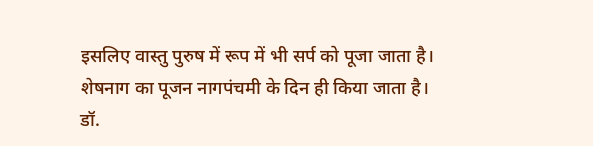इसलिए वास्तु पुरुष में रूप में भी सर्प को पूजा जाता है।
शेषनाग का पूजन नागपंचमी के दिन ही किया जाता है। डॉ.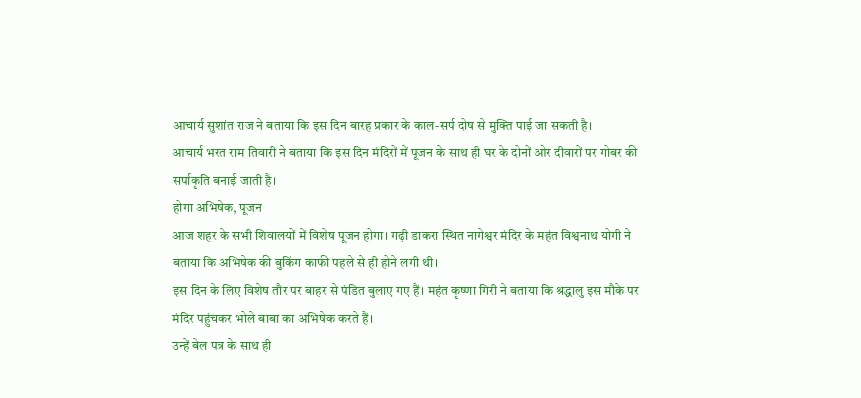आचार्य सुशांत राज ने बताया कि इस दिन बारह प्रकार के काल-सर्प दोष से मुक्ति पाई जा सकती है।
आचार्य भरत राम तिवारी ने बताया कि इस दिन मंदिरों में पूजन के साथ ही घर के दोनों ओर दीवारों पर गोबर की सर्पाकृति बनाई जाती है।
होगा अभिषेक, पूजन
आज शहर के सभी शिवालयों में विशेष पूजन होगा। गढ़ी डाकरा स्थित नागेश्वर मंदिर के महंत विश्वनाथ योगी ने बताया कि अभिषेक की बुकिंग काफी पहले से ही होने लगी थी।
इस दिन के लिए विशेष तौर पर बाहर से पंडित बुलाए गए हैं। महंत कृष्णा गिरी ने बताया कि श्रद्धालु इस मौके पर मंदिर पहुंचकर भोले बाबा का अभिषेक करते हैं।
उन्हें बेल पत्र के साथ ही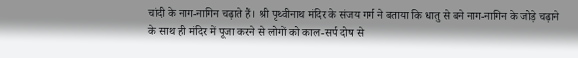चांदी के नाग-नागिन चढ़ाते हैं। श्री पृथ्वीनाथ मंदिर के संजय गर्ग ने बताया कि धातु से बने नाग-नागिन के जोड़े चढ़ाने के साथ ही मंदिर में पूजा करने से लोगों को काल-सर्प दोष से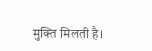मुक्ति मिलती है।